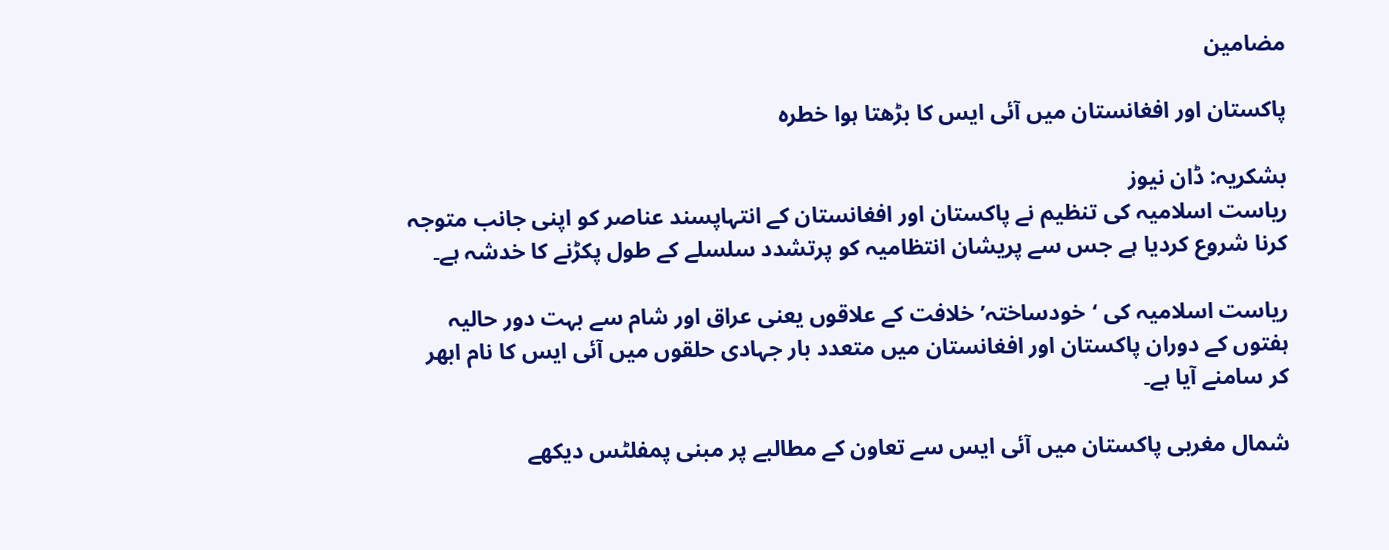مضامین

پاکستان اور افغانستان میں آئی ایس کا بڑھتا ہوا خطرہ

بشکریہ: ڈان نیوز
ریاست اسلامیہ کی تنظیم نے پاکستان اور افغانستان کے انتہاپسند عناصر کو اپنی جانب متوجہ کرنا شروع کردیا ہے جس سے پریشان انتظامیہ کو پرتشدد سلسلے کے طول پکڑنے کا خدشہ ہے۔

ریاست اسلامیہ کی ‘خودساختہ’ خلافت کے علاقوں یعنی عراق اور شام سے بہت دور حالیہ ہفتوں کے دوران پاکستان اور افغانستان میں متعدد بار جہادی حلقوں میں آئی ایس کا نام ابھر کر سامنے آیا ہے۔

شمال مغربی پاکستان میں آئی ایس سے تعاون کے مطالبے پر مبنی پمفلٹس دیکھے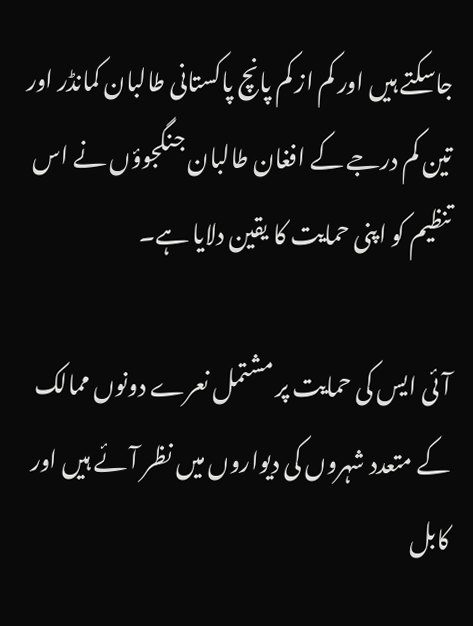جاسکتے ہیں اور کم از کم پانچ پاکستانی طالبان کمانڈر اور تین کم درجے کے افغان طالبان جنگجوؤں نے اس تنظیم کو اپنی حمایت کا یقین دلایا ہے۔

آئی ایس کی حمایت پر مشتمل نعرے دونوں ممالک کے متعدد شہروں کی دیواروں میں نظر آئے ہیں اور کابل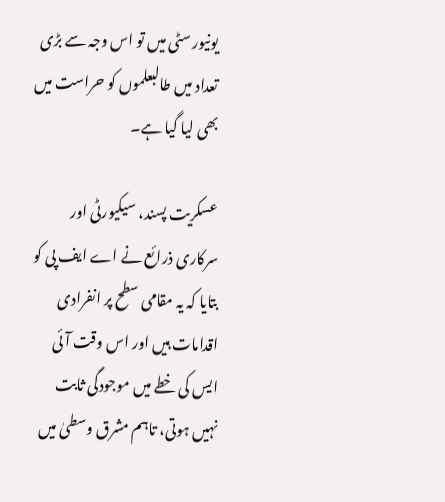یونیورسٹی میں تو اس وجہ سے بڑی تعداد میں طالبعلموں کو حراست میں بھی لیا گیا ہے۔

عسکریت پسند، سیکیورٹی اور سرکاری ذرائع نے اے ایف پی کو بتایا کہ یہ مقامی سطح پر انفرادی اقدامات ہیں اور اس وقت آئی ایس کی خطے میں موجودگی ثابت نہیں ہوتی، تاہم مشرق وسطیٰ میں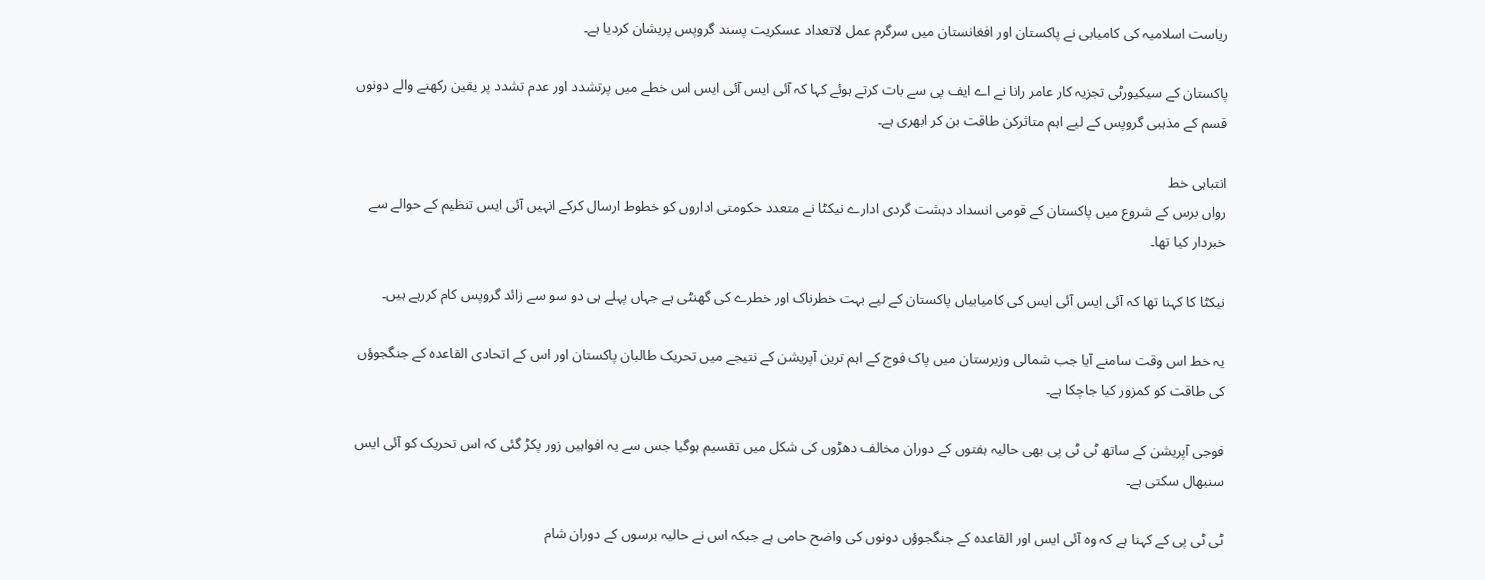ریاست اسلامیہ کی کامیابی نے پاکستان اور افغانستان میں سرگرم عمل لاتعداد عسکریت پسند گروپس پریشان کردیا ہے۔

پاکستان کے سیکیورٹی تجزیہ کار عامر رانا نے اے ایف پی سے بات کرتے ہوئے کہا کہ آئی ایس آئی ایس اس خطے میں پرتشدد اور عدم تشدد پر یقین رکھنے والے دونوں قسم کے مذہبی گروپس کے لیے اہم متاثرکن طاقت بن کر ابھری ہے۔

انتباہی خط
رواں برس کے شروع میں پاکستان کے قومی انسداد دہشت گردی ادارے نیکٹا نے متعدد حکومتی اداروں کو خطوط ارسال کرکے انہیں آئی ایس تنظیم کے حوالے سے خبردار کیا تھا۔

نیکٹا کا کہنا تھا کہ آئی ایس آئی ایس کی کامیابیاں پاکستان کے لیے بہت خطرناک اور خطرے کی گھنٹی ہے جہاں پہلے ہی دو سو سے زائد گروپس کام کررہے ہیں۔

یہ خط اس وقت سامنے آیا جب شمالی وزیرستان میں پاک فوج کے اہم ترین آپریشن کے نتیجے میں تحریک طالبان پاکستان اور اس کے اتحادی القاعدہ کے جنگجوؤں کی طاقت کو کمزور کیا جاچکا ہے۔

فوجی آپریشن کے ساتھ ٹی ٹی پی بھی حالیہ ہفتوں کے دوران مخالف دھڑوں کی شکل میں تقسیم ہوگیا جس سے یہ افواہیں زور پکڑ گئی کہ اس تحریک کو آئی ایس سنبھال سکتی ہے۔

ٹی ٹی پی کے کہنا ہے کہ وہ آئی ایس اور القاعدہ کے جنگجوؤں دونوں کی واضح حامی ہے جبکہ اس نے حالیہ برسوں کے دوران شام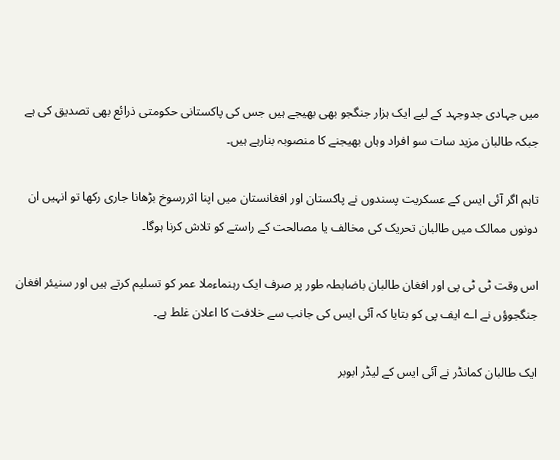میں جہادی جدوجہد کے لیے ایک ہزار جنگجو بھی بھیجے ہیں جس کی پاکستانی حکومتی ذرائع بھی تصدیق کی ہے جبکہ طالبان مزید سات سو افراد وہاں بھیجنے کا منصوبہ بنارہے ہیں۔

تاہم اگر آئی ایس کے عسکریت پسندوں نے پاکستان اور افغانستان میں اپنا اثررسوخ بڑھانا جاری رکھا تو انہیں ان دونوں ممالک میں طالبان تحریک کی مخالف یا مصالحت کے راستے کو تلاش کرنا ہوگا۔

اس وقت ٹی ٹی پی اور افغان طالبان باضابطہ طور پر صرف ایک رہنماءملا عمر کو تسلیم کرتے ہیں اور سنیئر افغان جنگجوؤں نے اے ایف پی کو بتایا کہ آئی ایس کی جانب سے خلافت کا اعلان غلط ہے۔

ایک طالبان کمانڈر نے آئی ایس کے لیڈر ابوبر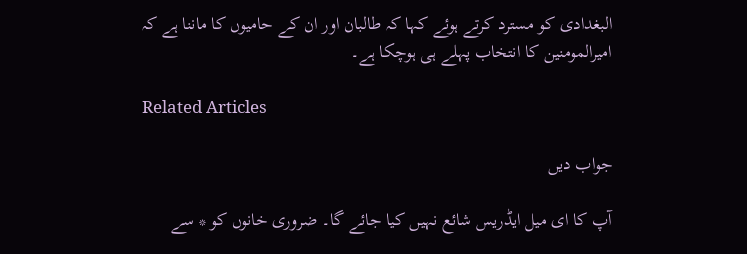البغدادی کو مسترد کرتے ہوئے کہا کہ طالبان اور ان کے حامیوں کا ماننا ہے کہ امیرالمومنین کا انتخاب پہلے ہی ہوچکا ہے۔

Related Articles

جواب دیں

آپ کا ای میل ایڈریس شائع نہیں کیا جائے گا۔ ضروری خانوں کو * سے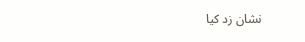نشان زد کیا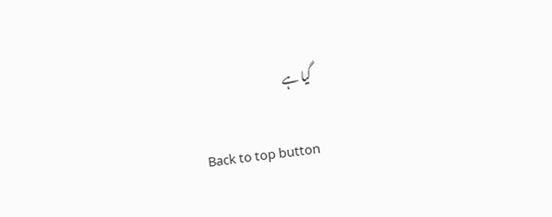گیا ہے

Back to top button